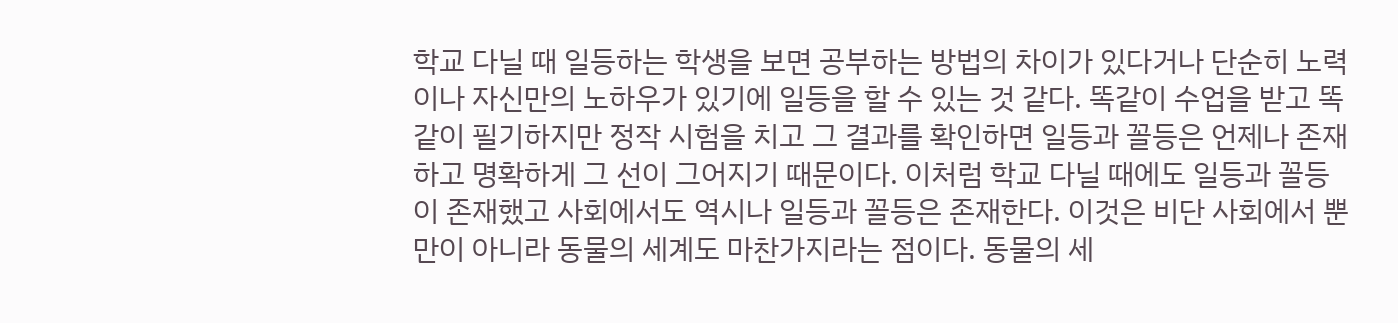학교 다닐 때 일등하는 학생을 보면 공부하는 방법의 차이가 있다거나 단순히 노력이나 자신만의 노하우가 있기에 일등을 할 수 있는 것 같다. 똑같이 수업을 받고 똑같이 필기하지만 정작 시험을 치고 그 결과를 확인하면 일등과 꼴등은 언제나 존재하고 명확하게 그 선이 그어지기 때문이다. 이처럼 학교 다닐 때에도 일등과 꼴등이 존재했고 사회에서도 역시나 일등과 꼴등은 존재한다. 이것은 비단 사회에서 뿐만이 아니라 동물의 세계도 마찬가지라는 점이다. 동물의 세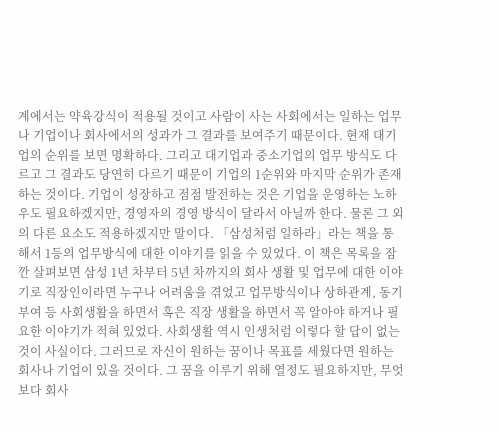계에서는 약육강식이 적용될 것이고 사람이 사는 사회에서는 일하는 업무나 기업이나 회사에서의 성과가 그 결과를 보여주기 때문이다. 현재 대기업의 순위를 보면 명확하다. 그리고 대기업과 중소기업의 업무 방식도 다르고 그 결과도 당연히 다르기 때문이 기업의 1순위와 마지막 순위가 존재하는 것이다. 기업이 성장하고 점점 발전하는 것은 기업을 운영하는 노하우도 필요하겠지만, 경영자의 경영 방식이 달라서 아닐까 한다. 물론 그 외의 다른 요소도 적용하겠지만 말이다. 「삼성처럼 일하라」라는 책을 통해서 1등의 업무방식에 대한 이야기를 읽을 수 있었다. 이 책은 목록을 잠깐 살펴보면 삼성 1년 차부터 5년 차까지의 회사 생활 및 업무에 대한 이야기로 직장인이라면 누구나 어려움을 겪었고 업무방식이나 상하관계, 동기부여 등 사회생활을 하면서 혹은 직장 생활을 하면서 꼭 알아야 하거나 필요한 이야기가 적혀 있었다. 사회생활 역시 인생처럼 이렇다 할 답이 없는 것이 사실이다. 그러므로 자신이 원하는 꿈이나 목표를 세웠다면 원하는 회사나 기업이 있을 것이다. 그 꿈을 이루기 위해 열정도 필요하지만, 무엇보다 회사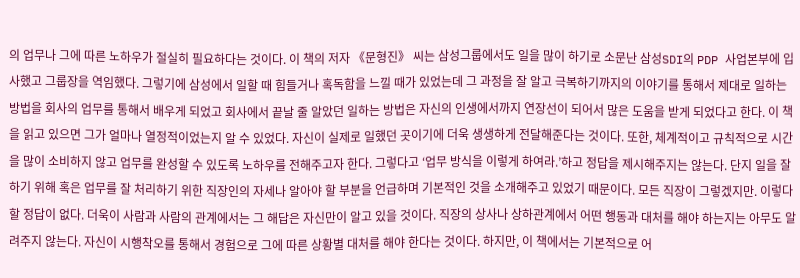의 업무나 그에 따른 노하우가 절실히 필요하다는 것이다. 이 책의 저자 《문형진》 씨는 삼성그룹에서도 일을 많이 하기로 소문난 삼성SDI의 PDP 사업본부에 입사했고 그룹장을 역임했다. 그렇기에 삼성에서 일할 때 힘들거나 혹독함을 느낄 때가 있었는데 그 과정을 잘 알고 극복하기까지의 이야기를 통해서 제대로 일하는 방법을 회사의 업무를 통해서 배우게 되었고 회사에서 끝날 줄 알았던 일하는 방법은 자신의 인생에서까지 연장선이 되어서 많은 도움을 받게 되었다고 한다. 이 책을 읽고 있으면 그가 얼마나 열정적이었는지 알 수 있었다. 자신이 실제로 일했던 곳이기에 더욱 생생하게 전달해준다는 것이다. 또한, 체계적이고 규칙적으로 시간을 많이 소비하지 않고 업무를 완성할 수 있도록 노하우를 전해주고자 한다. 그렇다고 ‘업무 방식을 이렇게 하여라.’하고 정답을 제시해주지는 않는다. 단지 일을 잘하기 위해 혹은 업무를 잘 처리하기 위한 직장인의 자세나 알아야 할 부분을 언급하며 기본적인 것을 소개해주고 있었기 때문이다. 모든 직장이 그렇겠지만. 이렇다 할 정답이 없다. 더욱이 사람과 사람의 관계에서는 그 해답은 자신만이 알고 있을 것이다. 직장의 상사나 상하관계에서 어떤 행동과 대처를 해야 하는지는 아무도 알려주지 않는다. 자신이 시행착오를 통해서 경험으로 그에 따른 상황별 대처를 해야 한다는 것이다. 하지만, 이 책에서는 기본적으로 어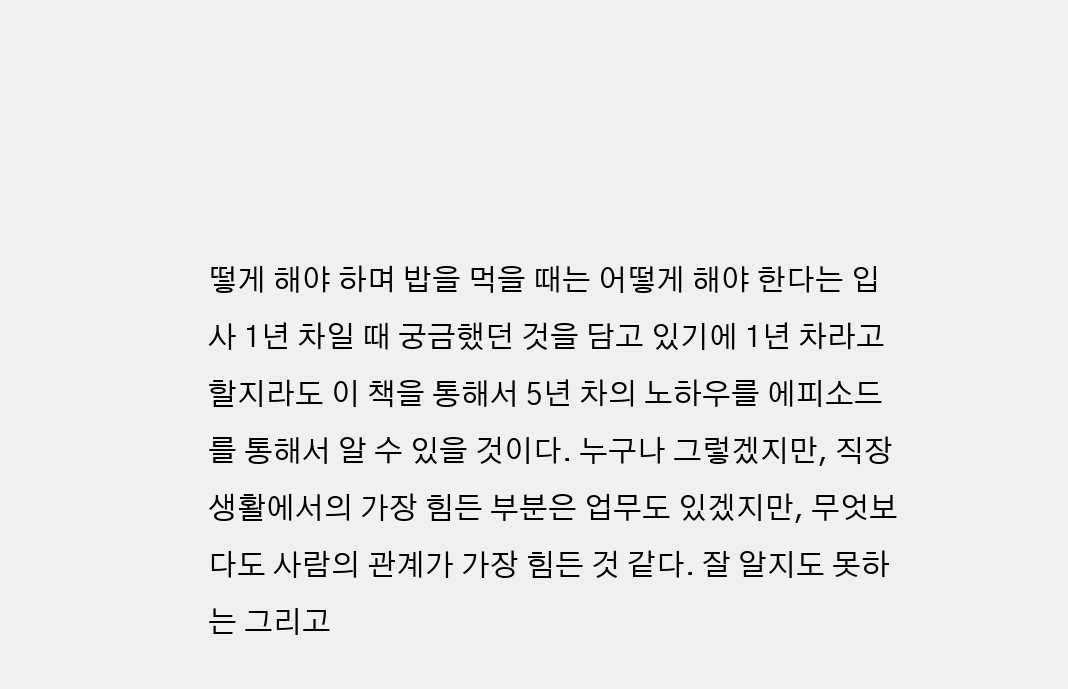떻게 해야 하며 밥을 먹을 때는 어떻게 해야 한다는 입사 1년 차일 때 궁금했던 것을 담고 있기에 1년 차라고 할지라도 이 책을 통해서 5년 차의 노하우를 에피소드를 통해서 알 수 있을 것이다. 누구나 그렇겠지만, 직장 생활에서의 가장 힘든 부분은 업무도 있겠지만, 무엇보다도 사람의 관계가 가장 힘든 것 같다. 잘 알지도 못하는 그리고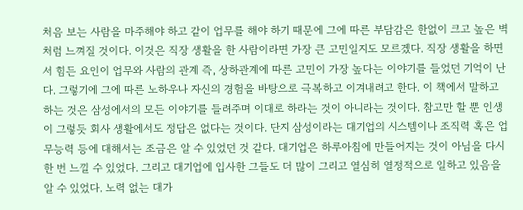처음 보는 사람을 마주해야 하고 같이 업무를 해야 하기 때문에 그에 따른 부담감은 한없이 크고 높은 벽처럼 느껴질 것이다. 이것은 직장 생활을 한 사람이라면 가장 큰 고민일지도 모르겠다. 직장 생활을 하면서 힘든 요인이 업무와 사람의 관계 즉, 상하관계에 따른 고민이 가장 높다는 이야기를 들었던 기억이 난다. 그렇기에 그에 따른 노하우나 자신의 경험을 바탕으로 극복하고 이겨내려고 한다. 이 책에서 말하고 하는 것은 삼성에서의 모든 이야기를 들려주며 이대로 하라는 것이 아니라는 것이다. 참고만 할 뿐 인생이 그렇듯 회사 생활에서도 정답은 없다는 것이다. 단지 삼성이라는 대기업의 시스템이나 조직력 혹은 업무능력 등에 대해서는 조금은 알 수 있었던 것 같다. 대기업은 하루아침에 만들어지는 것이 아님을 다시 한 번 느낄 수 있었다. 그리고 대기업에 입사한 그들도 더 많이 그리고 열심히 열정적으로 일하고 있음을 알 수 있었다. 노력 없는 대가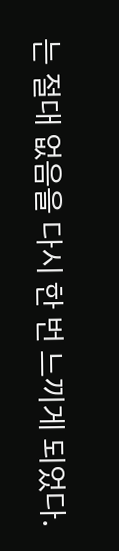는 절대 없음을 다시 한 번 느끼게 되었다.